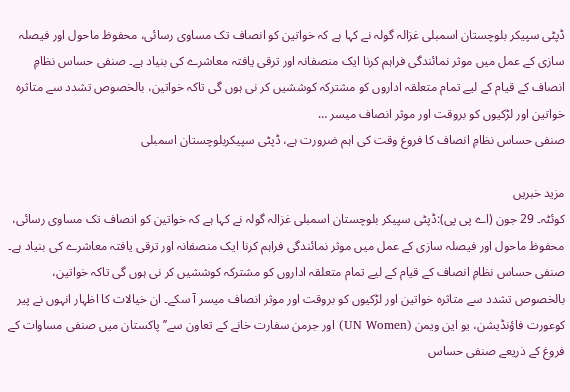ڈپٹی سپیکر بلوچستان اسمبلی غزالہ گولہ نے کہا ہے کہ خواتین کو انصاف تک مساوی رسائی، محفوظ ماحول اور فیصلہ سازی کے عمل میں موثر نمائندگی فراہم کرنا ایک منصفانہ اور ترقی یافتہ معاشرے کی بنیاد ہے۔ صنفی حساس نظامِ انصاف کے قیام کے لیے تمام متعلقہ اداروں کو مشترکہ کوششیں کر نی ہوں گی تاکہ خواتین، بالخصوص تشدد سے متاثرہ خواتین اور لڑکیوں کو بروقت اور موثر انصاف میسر …
صنفی حساس نظامِ انصاف کا فروغ وقت کی اہم ضرورت ہے، ڈپٹی سپیکربلوچستان اسمبلی

مزید خبریں
کوئٹہ۔ 29 جون (اے پی پی):ڈپٹی سپیکر بلوچستان اسمبلی غزالہ گولہ نے کہا ہے کہ خواتین کو انصاف تک مساوی رسائی، محفوظ ماحول اور فیصلہ سازی کے عمل میں موثر نمائندگی فراہم کرنا ایک منصفانہ اور ترقی یافتہ معاشرے کی بنیاد ہے۔ صنفی حساس نظامِ انصاف کے قیام کے لیے تمام متعلقہ اداروں کو مشترکہ کوششیں کر نی ہوں گی تاکہ خواتین، بالخصوص تشدد سے متاثرہ خواتین اور لڑکیوں کو بروقت اور موثر انصاف میسر آ سکے۔ ان خیالات کا اظہار انہوں نے پیر کوعورت فاؤنڈیشن، یو این ویمن (UN Women) اور جرمن سفارت خانے کے تعاون سے’’پاکستان میں صنفی مساوات کے فروغ کے ذریعے صنفی حساس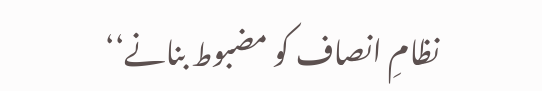نظامِ انصاف کو مضبوط بنانے‘‘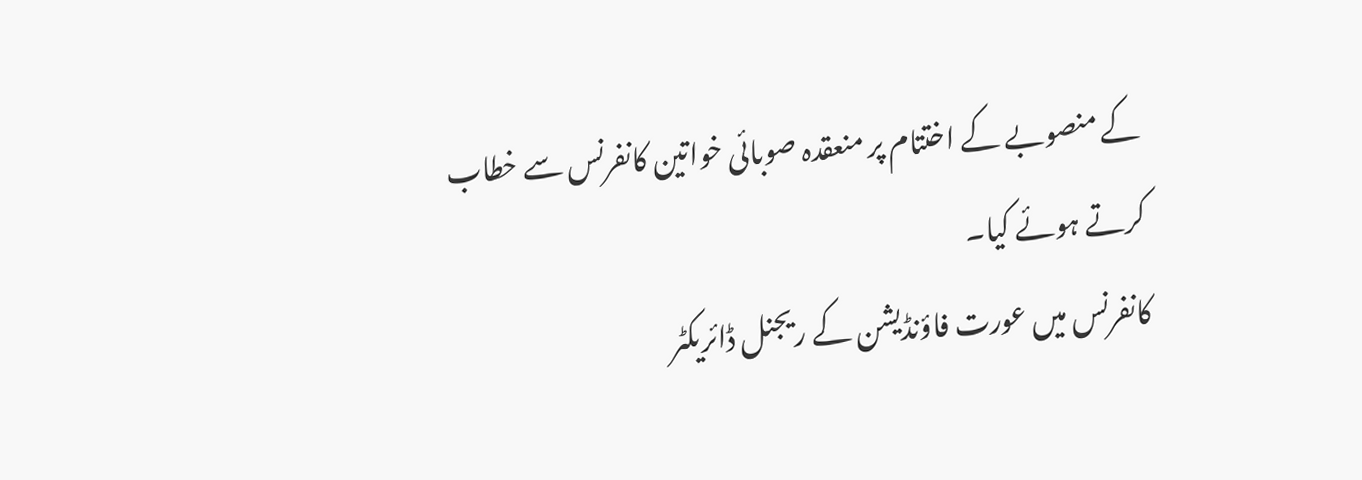کے منصوبے کے اختتام پر منعقدہ صوبائی خواتین کانفرنس سے خطاب کرتے ہوئے کیا۔
کانفرنس میں عورت فاؤنڈیشن کے ریجنل ڈائریکٹر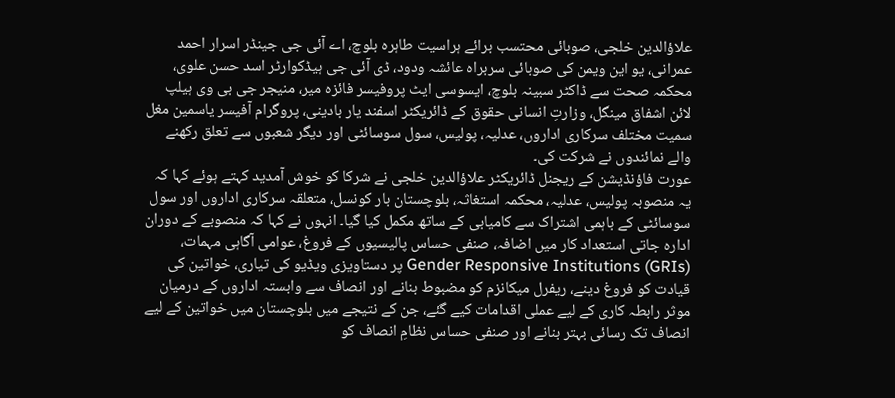علاؤالدین خلجی، صوبائی محتسب برائے ہراسیت طاہرہ بلوچ، اے آئی جی جینڈر اسرار احمد عمرانی، یو این ویمن کی صوبائی سربراہ عائشہ ودود، ڈی آئی جی ہیڈکوارٹر اسد حسن علوی، محکمہ صحت سے ڈاکٹر سبینہ بلوچ، ایسوسی ایٹ پروفیسر فائزہ میر، منیجر جی بی وی ہیلپ لائن اشفاق مینگل، وزارتِ انسانی حقوق کے ڈائریکٹر اسفند یار بادینی، پروگرام آفیسر یاسمین مغل سمیت مختلف سرکاری اداروں، عدلیہ، پولیس، سول سوسائٹی اور دیگر شعبوں سے تعلق رکھنے والے نمائندوں نے شرکت کی۔
عورت فاؤنڈیشن کے ریجنل ڈائریکٹر علاؤالدین خلجی نے شرکا کو خوش آمدید کہتے ہوئے کہا کہ یہ منصوبہ پولیس، عدلیہ، محکمہ استغاثہ، بلوچستان بار کونسل، متعلقہ سرکاری اداروں اور سول سوسائٹی کے باہمی اشتراک سے کامیابی کے ساتھ مکمل کیا گیا۔ انہوں نے کہا کہ منصوبے کے دوران ادارہ جاتی استعداد کار میں اضافہ، صنفی حساس پالیسیوں کے فروغ، عوامی آگاہی مہمات، Gender Responsive Institutions (GRIs) پر دستاویزی ویڈیو کی تیاری، خواتین کی قیادت کو فروغ دینے، ریفرل میکانزم کو مضبوط بنانے اور انصاف سے وابستہ اداروں کے درمیان موثر رابطہ کاری کے لیے عملی اقدامات کیے گئے، جن کے نتیجے میں بلوچستان میں خواتین کے لیے انصاف تک رسائی بہتر بنانے اور صنفی حساس نظامِ انصاف کو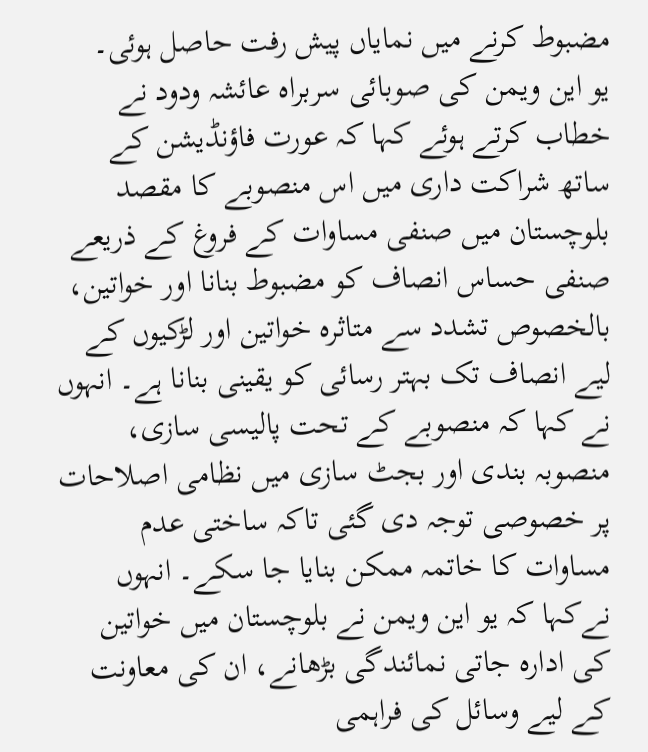مضبوط کرنے میں نمایاں پیش رفت حاصل ہوئی۔
یو این ویمن کی صوبائی سربراہ عائشہ ودود نے خطاب کرتے ہوئے کہا کہ عورت فاؤنڈیشن کے ساتھ شراکت داری میں اس منصوبے کا مقصد بلوچستان میں صنفی مساوات کے فروغ کے ذریعے صنفی حساس انصاف کو مضبوط بنانا اور خواتین، بالخصوص تشدد سے متاثرہ خواتین اور لڑکیوں کے لیے انصاف تک بہتر رسائی کو یقینی بنانا ہے۔ انہوں نے کہا کہ منصوبے کے تحت پالیسی سازی، منصوبہ بندی اور بجٹ سازی میں نظامی اصلاحات پر خصوصی توجہ دی گئی تاکہ ساختی عدم مساوات کا خاتمہ ممکن بنایا جا سکے۔ انہوں نےکہا کہ یو این ویمن نے بلوچستان میں خواتین کی ادارہ جاتی نمائندگی بڑھانے، ان کی معاونت کے لیے وسائل کی فراہمی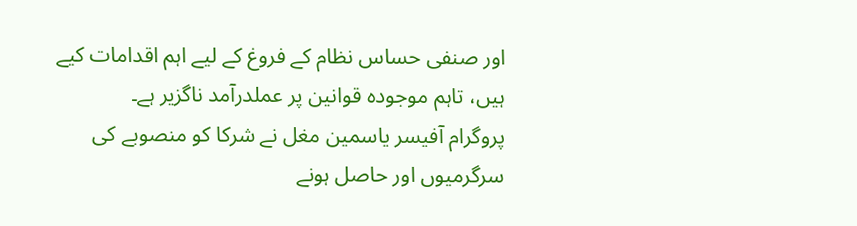اور صنفی حساس نظام کے فروغ کے لیے اہم اقدامات کیے ہیں، تاہم موجودہ قوانین پر عملدرآمد ناگزیر ہے۔
پروگرام آفیسر یاسمین مغل نے شرکا کو منصوبے کی سرگرمیوں اور حاصل ہونے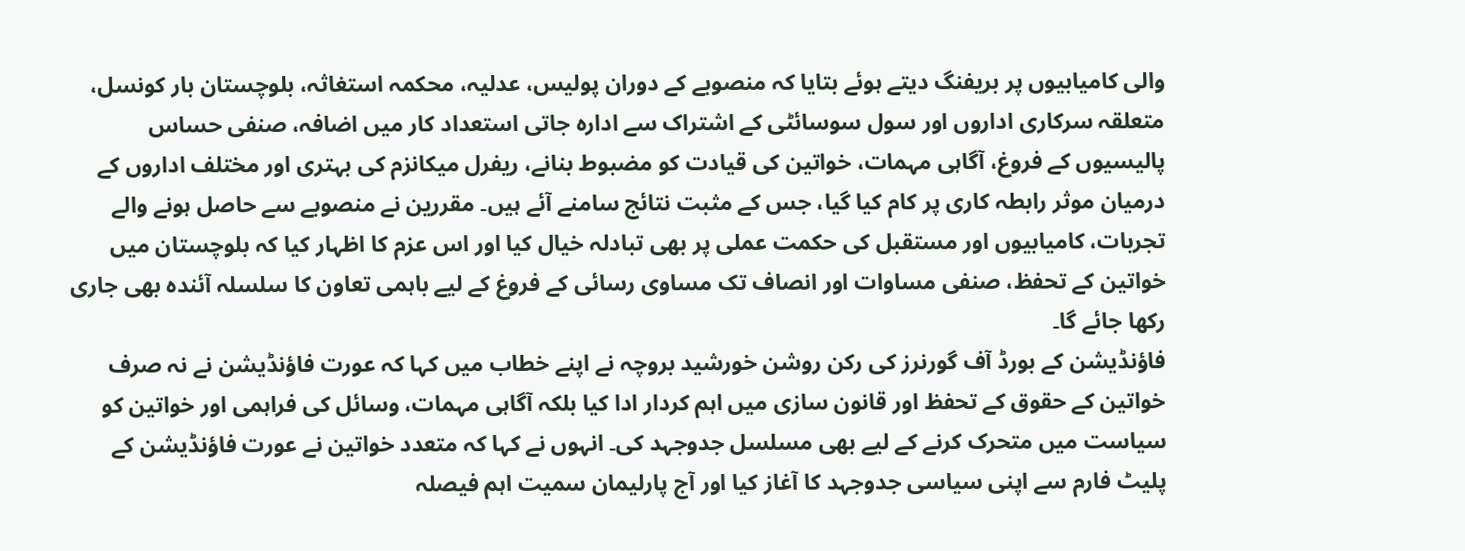والی کامیابیوں پر بریفنگ دیتے ہوئے بتایا کہ منصوبے کے دوران پولیس، عدلیہ، محکمہ استغاثہ، بلوچستان بار کونسل، متعلقہ سرکاری اداروں اور سول سوسائٹی کے اشتراک سے ادارہ جاتی استعداد کار میں اضافہ، صنفی حساس پالیسیوں کے فروغ، آگاہی مہمات، خواتین کی قیادت کو مضبوط بنانے، ریفرل میکانزم کی بہتری اور مختلف اداروں کے درمیان موثر رابطہ کاری پر کام کیا گیا، جس کے مثبت نتائج سامنے آئے ہیں۔ مقررین نے منصوبے سے حاصل ہونے والے تجربات، کامیابیوں اور مستقبل کی حکمت عملی پر بھی تبادلہ خیال کیا اور اس عزم کا اظہار کیا کہ بلوچستان میں خواتین کے تحفظ، صنفی مساوات اور انصاف تک مساوی رسائی کے فروغ کے لیے باہمی تعاون کا سلسلہ آئندہ بھی جاری رکھا جائے گا۔
فاؤنڈیشن کے بورڈ آف گورنرز کی رکن روشن خورشید بروچہ نے اپنے خطاب میں کہا کہ عورت فاؤنڈیشن نے نہ صرف خواتین کے حقوق کے تحفظ اور قانون سازی میں اہم کردار ادا کیا بلکہ آگاہی مہمات، وسائل کی فراہمی اور خواتین کو سیاست میں متحرک کرنے کے لیے بھی مسلسل جدوجہد کی۔ انہوں نے کہا کہ متعدد خواتین نے عورت فاؤنڈیشن کے پلیٹ فارم سے اپنی سیاسی جدوجہد کا آغاز کیا اور آج پارلیمان سمیت اہم فیصلہ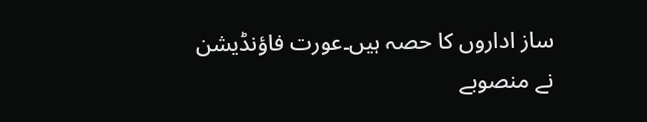ساز اداروں کا حصہ ہیں۔عورت فاؤنڈیشن نے منصوبے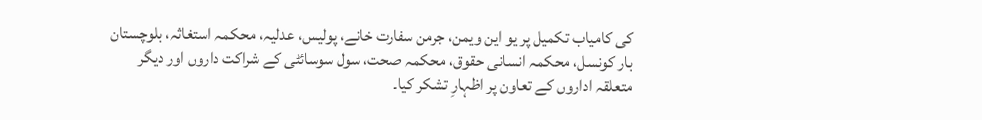کی کامیاب تکمیل پر یو این ویمن، جرمن سفارت خانے، پولیس، عدلیہ، محکمہ استغاثہ، بلوچستان بار کونسل، محکمہ انسانی حقوق، محکمہ صحت، سول سوسائٹی کے شراکت داروں اور دیگر متعلقہ اداروں کے تعاون پر اظہارِ تشکر کیا۔